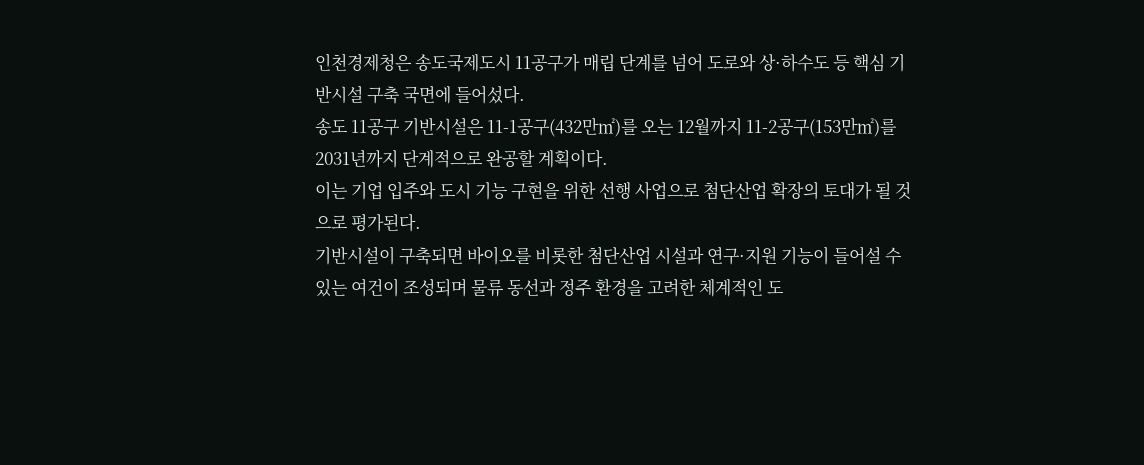인천경제청은 송도국제도시 11공구가 매립 단계를 넘어 도로와 상·하수도 등 핵심 기반시설 구축 국면에 들어섰다.
송도 11공구 기반시설은 11-1공구(432만㎡)를 오는 12월까지 11-2공구(153만㎡)를 2031년까지 단계적으로 완공할 계획이다.
이는 기업 입주와 도시 기능 구현을 위한 선행 사업으로 첨단산업 확장의 토대가 될 것으로 평가된다.
기반시설이 구축되면 바이오를 비롯한 첨단산업 시설과 연구·지원 기능이 들어설 수 있는 여건이 조성되며 물류 동선과 정주 환경을 고려한 체계적인 도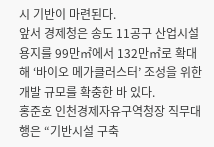시 기반이 마련된다.
앞서 경제청은 송도 11공구 산업시설용지를 99만㎡에서 132만㎡로 확대해 ‘바이오 메가클러스터’ 조성을 위한 개발 규모를 확충한 바 있다.
홍준호 인천경제자유구역청장 직무대행은 “기반시설 구축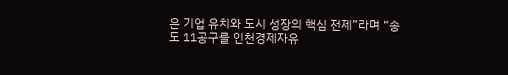은 기업 유치와 도시 성장의 핵심 전제”라며 “송도 11공구를 인천경제자유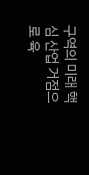구역의 미래 핵심 산업 거점으로 육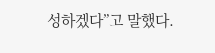성하겠다”고 말했다.